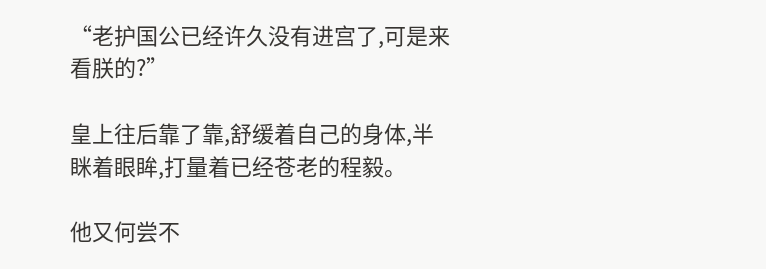“老护国公已经许久没有进宫了,可是来看朕的?”

皇上往后靠了靠,舒缓着自己的身体,半眯着眼眸,打量着已经苍老的程毅。

他又何尝不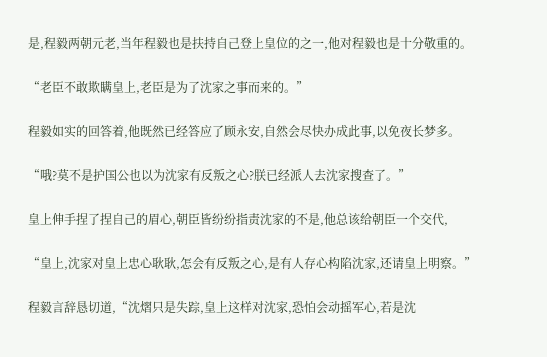是,程毅两朝元老,当年程毅也是扶持自己登上皇位的之一,他对程毅也是十分敬重的。

“老臣不敢欺瞒皇上,老臣是为了沈家之事而来的。”

程毅如实的回答着,他既然已经答应了顾永安,自然会尽快办成此事,以免夜长梦多。

“哦?莫不是护国公也以为沈家有反叛之心?朕已经派人去沈家搜查了。”

皇上伸手捏了捏自己的眉心,朝臣皆纷纷指责沈家的不是,他总该给朝臣一个交代,

“皇上,沈家对皇上忠心耿耿,怎会有反叛之心,是有人存心构陷沈家,还请皇上明察。”

程毅言辞恳切道,“沈熠只是失踪,皇上这样对沈家,恐怕会动摇军心,若是沈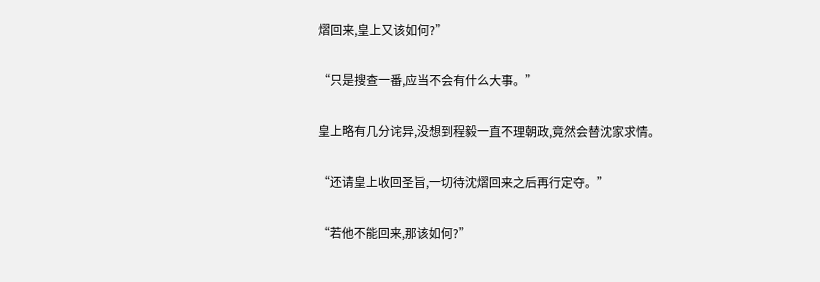熠回来,皇上又该如何?”

“只是搜查一番,应当不会有什么大事。”

皇上略有几分诧异,没想到程毅一直不理朝政,竟然会替沈家求情。

“还请皇上收回圣旨,一切待沈熠回来之后再行定夺。”

“若他不能回来,那该如何?”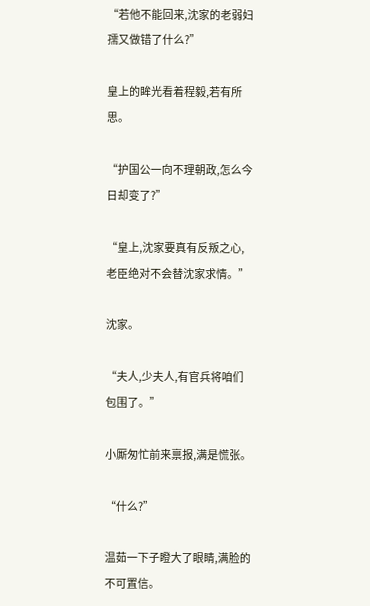“若他不能回来,沈家的老弱妇孺又做错了什么?”

皇上的眸光看着程毅,若有所思。

“护国公一向不理朝政,怎么今日却变了?”

“皇上,沈家要真有反叛之心,老臣绝对不会替沈家求情。”

沈家。

“夫人,少夫人,有官兵将咱们包围了。”

小厮匆忙前来禀报,满是慌张。

“什么?”

温茹一下子瞪大了眼睛,满脸的不可置信。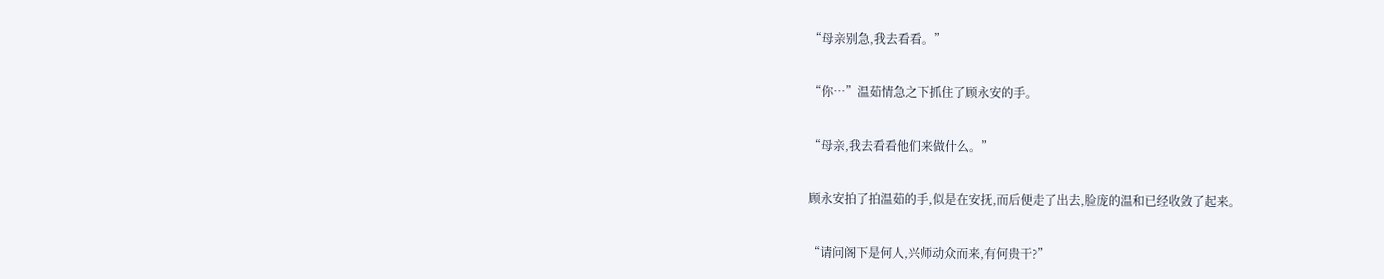“母亲别急,我去看看。”

“你…”温茹情急之下抓住了顾永安的手。

“母亲,我去看看他们来做什么。”

顾永安拍了拍温茹的手,似是在安抚,而后便走了出去,脸庞的温和已经收敛了起来。

“请问阁下是何人,兴师动众而来,有何贵干?”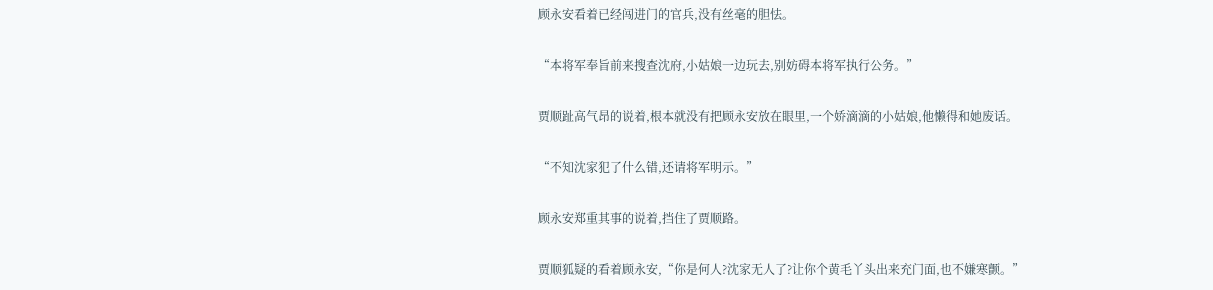顾永安看着已经闯进门的官兵,没有丝毫的胆怯。

“本将军奉旨前来搜查沈府,小姑娘一边玩去,别妨碍本将军执行公务。”

贾顺趾高气昂的说着,根本就没有把顾永安放在眼里,一个娇滴滴的小姑娘,他懒得和她废话。

“不知沈家犯了什么错,还请将军明示。”

顾永安郑重其事的说着,挡住了贾顺路。

贾顺狐疑的看着顾永安,“你是何人?沈家无人了?让你个黄毛丫头出来充门面,也不嫌寒颤。”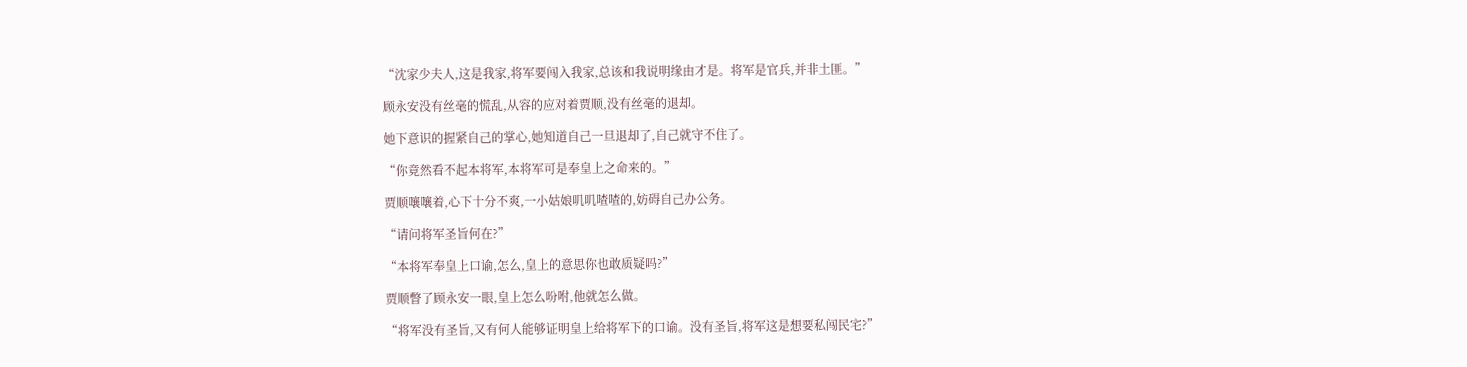“沈家少夫人,这是我家,将军要闯入我家,总该和我说明缘由才是。将军是官兵,并非土匪。”

顾永安没有丝毫的慌乱,从容的应对着贾顺,没有丝毫的退却。

她下意识的握紧自己的掌心,她知道自己一旦退却了,自己就守不住了。

“你竟然看不起本将军,本将军可是奉皇上之命来的。”

贾顺嚷嚷着,心下十分不爽,一小姑娘叽叽喳喳的,妨碍自己办公务。

“请问将军圣旨何在?”

“本将军奉皇上口谕,怎么,皇上的意思你也敢质疑吗?”

贾顺瞥了顾永安一眼,皇上怎么吩咐,他就怎么做。

“将军没有圣旨,又有何人能够证明皇上给将军下的口谕。没有圣旨,将军这是想要私闯民宅?”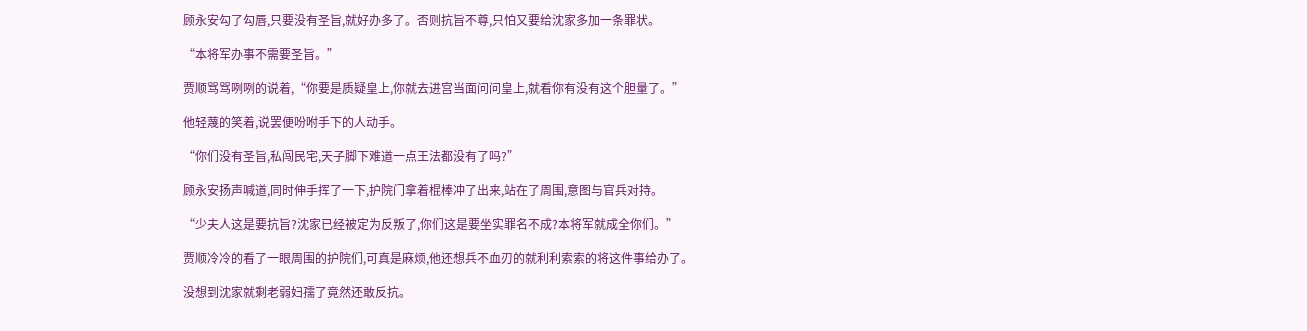顾永安勾了勾唇,只要没有圣旨,就好办多了。否则抗旨不尊,只怕又要给沈家多加一条罪状。

“本将军办事不需要圣旨。”

贾顺骂骂咧咧的说着,“你要是质疑皇上,你就去进宫当面问问皇上,就看你有没有这个胆量了。”

他轻蔑的笑着,说罢便吩咐手下的人动手。

“你们没有圣旨,私闯民宅,天子脚下难道一点王法都没有了吗?”

顾永安扬声喊道,同时伸手挥了一下,护院门拿着棍棒冲了出来,站在了周围,意图与官兵对持。

“少夫人这是要抗旨?沈家已经被定为反叛了,你们这是要坐实罪名不成?本将军就成全你们。”

贾顺冷冷的看了一眼周围的护院们,可真是麻烦,他还想兵不血刃的就利利索索的将这件事给办了。

没想到沈家就剩老弱妇孺了竟然还敢反抗。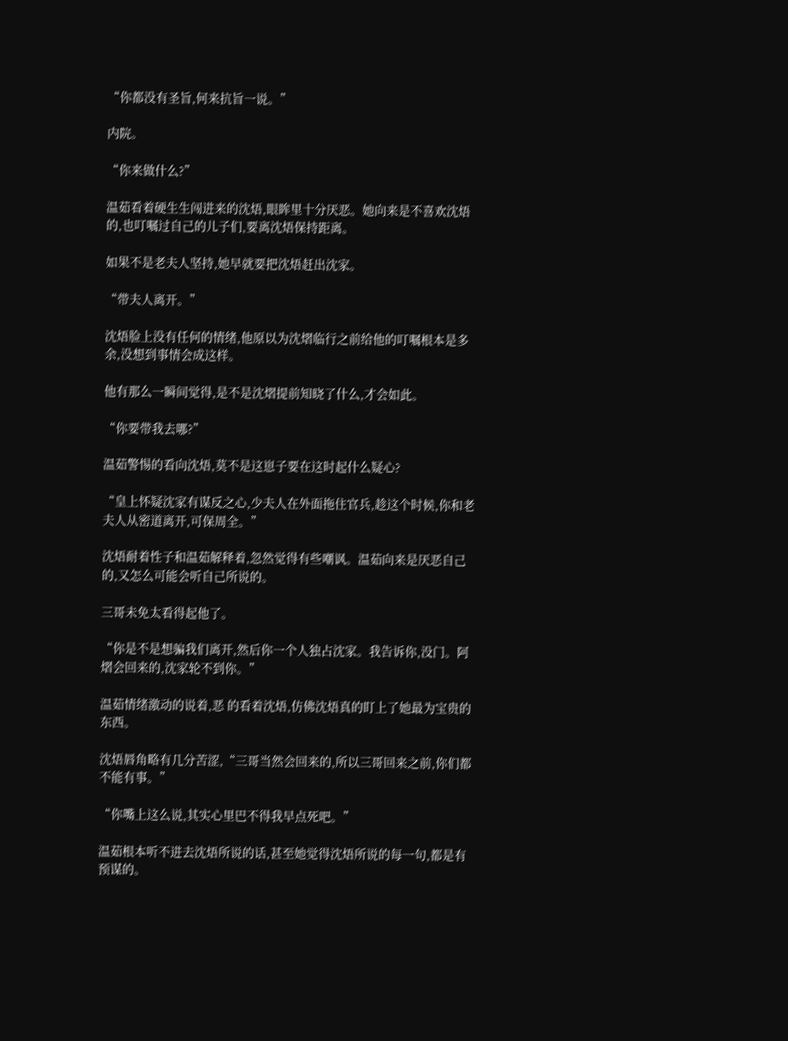“你都没有圣旨,何来抗旨一说。”

内院。

“你来做什么?”

温茹看着硬生生闯进来的沈焐,眼眸里十分厌恶。她向来是不喜欢沈焐的,也叮嘱过自己的儿子们,要离沈焐保持距离。

如果不是老夫人坚持,她早就要把沈焐赶出沈家。

“带夫人离开。”

沈焐脸上没有任何的情绪,他原以为沈熠临行之前给他的叮嘱根本是多余,没想到事情会成这样。

他有那么一瞬间觉得,是不是沈熠提前知晓了什么,才会如此。

“你要带我去哪?”

温茹警惕的看向沈焐,莫不是这崽子要在这时起什么疑心?

“皇上怀疑沈家有谋反之心,少夫人在外面拖住官兵,趁这个时候,你和老夫人从密道离开,可保周全。”

沈焐耐着性子和温茹解释着,忽然觉得有些嘲讽。温茹向来是厌恶自己的,又怎么可能会听自己所说的。

三哥未免太看得起他了。

“你是不是想骗我们离开,然后你一个人独占沈家。我告诉你,没门。阿熠会回来的,沈家轮不到你。”

温茹情绪激动的说着,恶 的看着沈焐,仿佛沈焐真的盯上了她最为宝贵的东西。

沈焐唇角略有几分苦涩,“三哥当然会回来的,所以三哥回来之前,你们都不能有事。”

“你嘴上这么说,其实心里巴不得我早点死吧。”

温茹根本听不进去沈焐所说的话,甚至她觉得沈焐所说的每一句,都是有预谋的。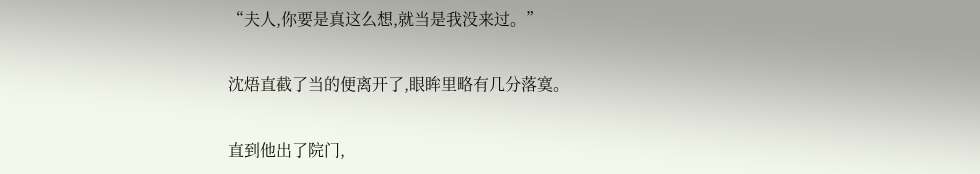“夫人,你要是真这么想,就当是我没来过。”

沈焐直截了当的便离开了,眼眸里略有几分落寞。

直到他出了院门,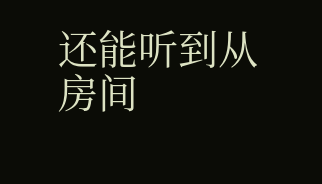还能听到从房间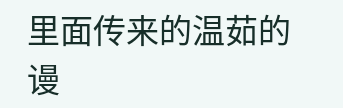里面传来的温茹的谩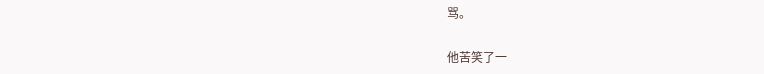骂。

他苦笑了一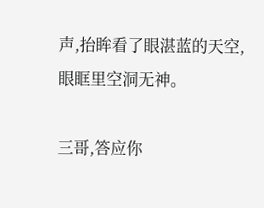声,抬眸看了眼湛蓝的天空,眼眶里空洞无神。

三哥,答应你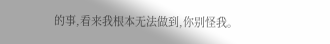的事,看来我根本无法做到,你别怪我。